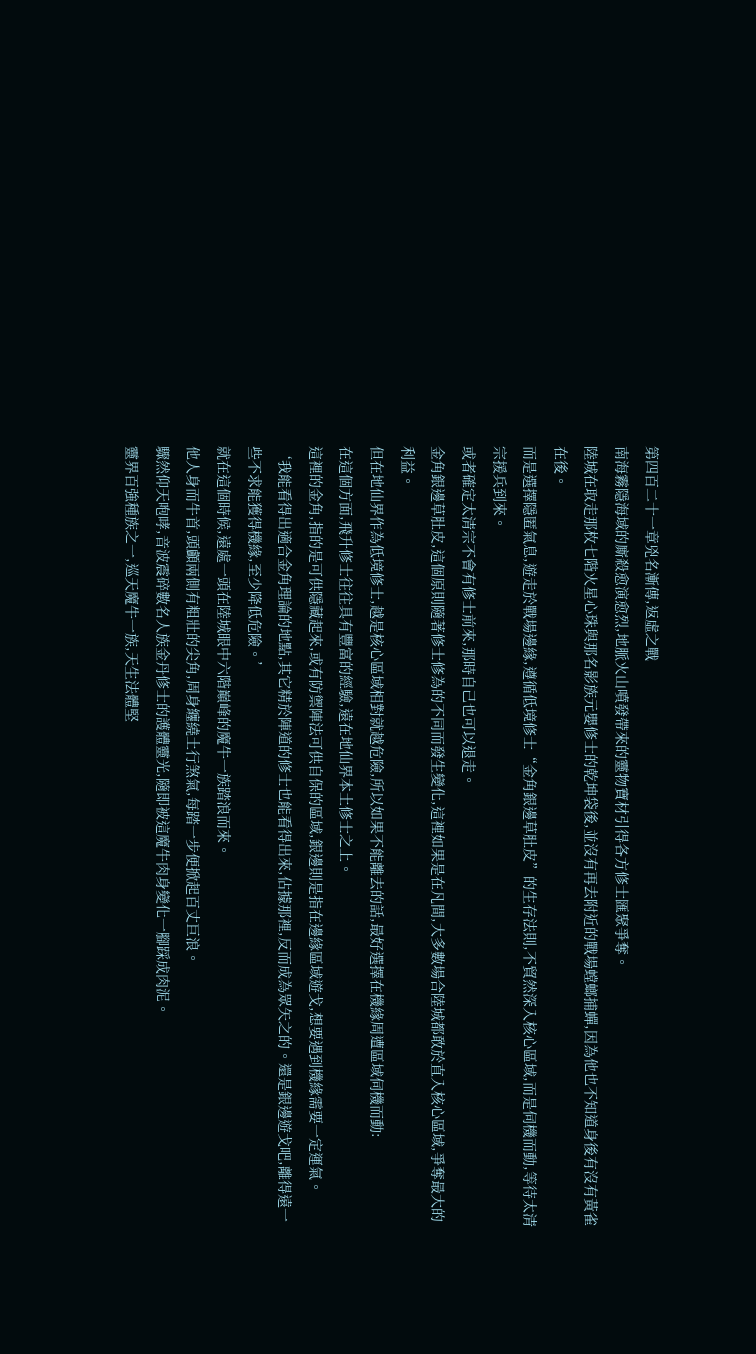第四百二十一章兇名漸傳,返虛之戰
南海霧隱海域的廝殺愈演愈烈,地脈火山噴發帶來的靈物寶材引得各方修士匯聚爭奪。
陸城在取走那枚七階火星心珠與那名影族元嬰修士的乾坤袋後,並沒有再去附近的戰場螳螂捕蟬,因為他也不知道身後有沒有黃雀在後。
而是選擇隱匿氣息,遊走於戰場邊緣,遵循低境修士“金角銀邊草肚皮”的生存法則,不貿然深入核心區域,而是伺機而動,等待太清宗援兵到來。
或者確定太清宗不會有修士前來,那時自己也可以退走。
金角銀邊草肚皮,這個原則隨著修士修為的不同而發生變化,這裡如果是在凡間,大多數場合陸城都敢於直入核心區域,爭奪最大的利益。
但在地仙界作為低境修士,越是核心區域相對就越危險,所以如果不能離去的話,最好選擇在機緣周遭區域伺機而動:
在這個方面,飛升修士往往具有豐富的經驗,遠在地仙界本土修士之上。
這裡的金角,指的是可供隱藏起來,或有防禦陣法可供自保的區域,銀邊則是指在邊緣區域遊戈,想要遇到機緣需要一定運氣。
‘我能看得出適合金角理論的地點,其它精於陣道的修士也能看得出來,佔據那裡,反而成為眾矢之的。還是銀邊遊戈吧,離得遠一些不求能獲得機緣,至少降低危險。’
就在這個時候,遠處一頭在陸城眼中六階巔峰的魔牛一族踏浪而來。
他人身而牛首,頭顱兩側有粗壯的尖角,周身纏繞土行煞氣,每踏一步便掀起百丈巨浪。
驟然仰天咆哮,音波震碎數名人族金丹修士的護體靈光,隨即被這魔牛肉身變化一腳踩成肉泥。
靈界百強種族之一,巡天魔牛一族,天生法體堅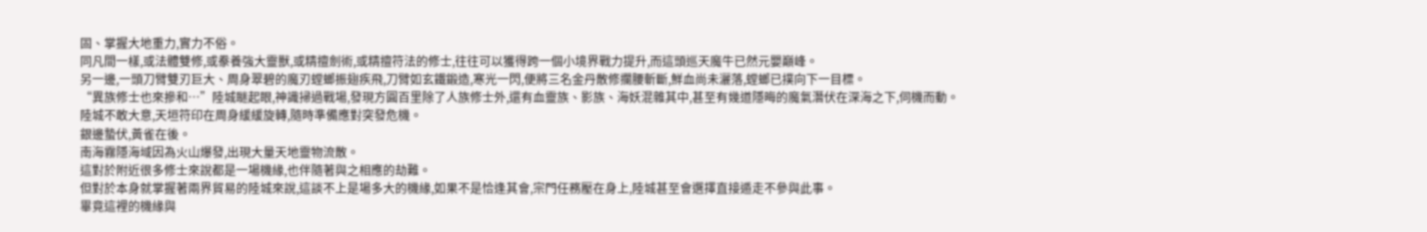固、掌握大地重力,實力不俗。
同凡間一樣,或法體雙修,或豢養強大靈獸,或精擅劍術,或精擅符法的修士,往往可以獲得跨一個小境界戰力提升,而這頭巡天魔牛已然元嬰巔峰。
另一邊,一頭刀臂雙刃巨大、周身翠碧的魔刃螳螂振翅疾飛,刀臂如玄鐵鍛造,寒光一閃,便將三名金丹散修攔腰斬斷,鮮血尚未灑落,螳螂已撲向下一目標。
“異族修士也來摻和…”陸城瞇起眼,神識掃過戰場,發現方圓百里除了人族修士外,還有血靈族、影族、海妖混雜其中,甚至有幾道隱晦的魔氣潛伏在深海之下,伺機而動。
陸城不敢大意,天垣符印在周身緩緩旋轉,隨時準備應對突發危機。
銀邊蟄伏,黃雀在後。
南海霧隱海域因為火山爆發,出現大量天地靈物流散。
這對於附近很多修士來說都是一場機緣,也伴隨著與之相應的劫難。
但對於本身就掌握著兩界貿易的陸城來說,這談不上是場多大的機緣,如果不是恰逢其會,宗門任務壓在身上,陸城甚至會選擇直接遁走不參與此事。
畢竟這裡的機緣與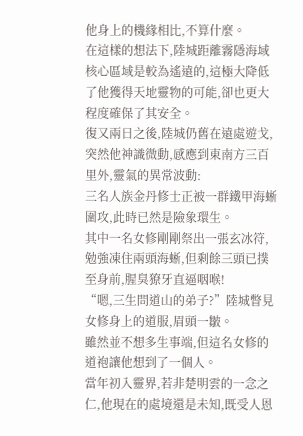他身上的機緣相比,不算什麼。
在這樣的想法下,陸城距離霧隱海域核心區域是較為遙遠的,這極大降低了他獲得天地靈物的可能,卻也更大程度確保了其安全。
復又兩日之後,陸城仍舊在遠處遊戈,突然他神識微動,感應到東南方三百里外,靈氣的異常波動:
三名人族金丹修士正被一群鐵甲海蜥圍攻,此時已然是險象環生。
其中一名女修剛剛祭出一張玄冰符,勉強凍住兩頭海蜥,但剩餘三頭已撲至身前,腥臭獠牙直逼咽喉!
“嗯,三生問道山的弟子?”陸城瞥見女修身上的道服,眉頭一皺。
雖然並不想多生事端,但這名女修的道袍讓他想到了一個人。
當年初入靈界,若非楚明雲的一念之仁,他現在的處境還是未知,既受人恩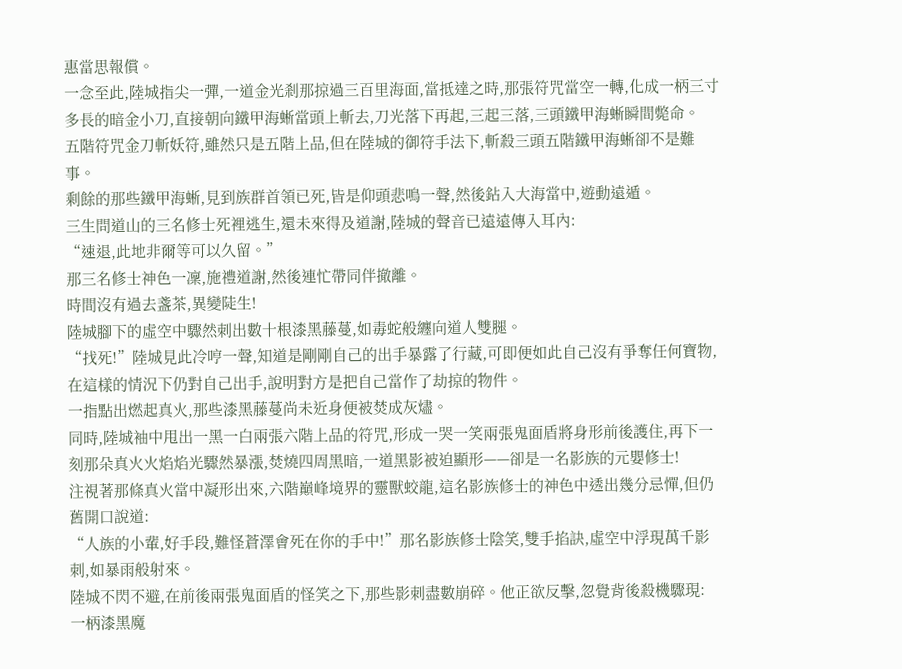惠當思報償。
一念至此,陸城指尖一彈,一道金光剎那掠過三百里海面,當抵達之時,那張符咒當空一轉,化成一柄三寸多長的暗金小刀,直接朝向鐵甲海蜥當頭上斬去,刀光落下再起,三起三落,三頭鐵甲海蜥瞬間斃命。
五階符咒金刀斬妖符,雖然只是五階上品,但在陸城的御符手法下,斬殺三頭五階鐵甲海蜥卻不是難事。
剩餘的那些鐵甲海蜥,見到族群首領已死,皆是仰頭悲鳴一聲,然後鉆入大海當中,遊動遠遁。
三生問道山的三名修士死裡逃生,還未來得及道謝,陸城的聲音已遠遠傳入耳內:
“速退,此地非爾等可以久留。”
那三名修士神色一凜,施禮道謝,然後連忙帶同伴撤離。
時間沒有過去盞茶,異變陡生!
陸城腳下的虛空中驟然刺出數十根漆黑藤蔓,如毒蛇般纏向道人雙腿。
“找死!”陸城見此冷哼一聲,知道是剛剛自己的出手暴露了行藏,可即便如此自己沒有爭奪任何寶物,在這樣的情況下仍對自己出手,說明對方是把自己當作了劫掠的物件。
一指點出燃起真火,那些漆黑藤蔓尚未近身便被焚成灰燼。
同時,陸城袖中甩出一黑一白兩張六階上品的符咒,形成一哭一笑兩張鬼面盾將身形前後護住,再下一刻那朵真火火焰焰光驟然暴漲,焚燒四周黑暗,一道黑影被迫顯形——卻是一名影族的元嬰修士!
注視著那條真火當中凝形出來,六階巔峰境界的靈獸蛟龍,這名影族修士的神色中透出幾分忌憚,但仍舊開口說道:
“人族的小輩,好手段,難怪蒼澤會死在你的手中!”那名影族修士陰笑,雙手掐訣,虛空中浮現萬千影刺,如暴雨般射來。
陸城不閃不避,在前後兩張鬼面盾的怪笑之下,那些影刺盡數崩碎。他正欲反擊,忽覺背後殺機驟現:
一柄漆黑魔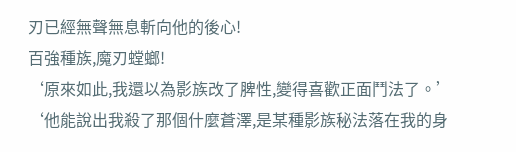刃已經無聲無息斬向他的後心!
百強種族,魔刃螳螂!
‘原來如此,我還以為影族改了脾性,變得喜歡正面鬥法了。’
‘他能說出我殺了那個什麼蒼澤,是某種影族秘法落在我的身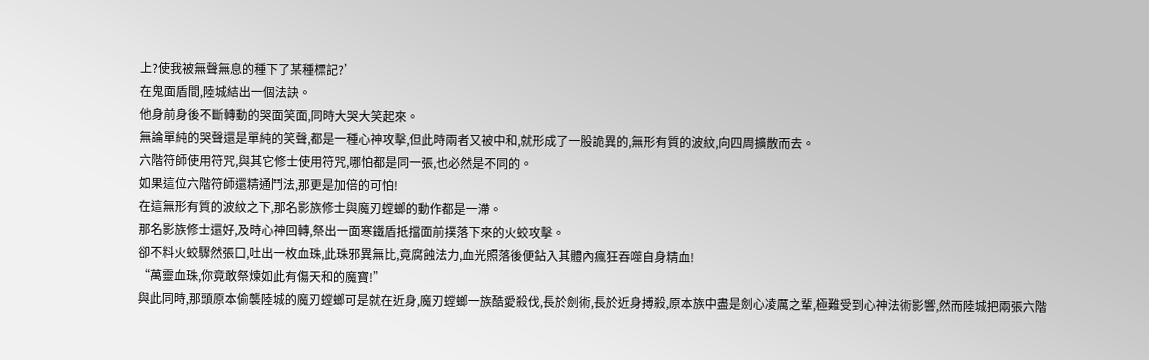上?使我被無聲無息的種下了某種標記?’
在鬼面盾間,陸城結出一個法訣。
他身前身後不斷轉動的哭面笑面,同時大哭大笑起來。
無論單純的哭聲還是單純的笑聲,都是一種心神攻擊,但此時兩者又被中和,就形成了一股詭異的,無形有質的波紋,向四周擴散而去。
六階符師使用符咒,與其它修士使用符咒,哪怕都是同一張,也必然是不同的。
如果這位六階符師還精通鬥法,那更是加倍的可怕!
在這無形有質的波紋之下,那名影族修士與魔刃螳螂的動作都是一滯。
那名影族修士還好,及時心神回轉,祭出一面寒鐵盾抵擋面前撲落下來的火蛟攻擊。
卻不料火蛟驟然張口,吐出一枚血珠,此珠邪異無比,竟腐蝕法力,血光照落後便鉆入其體內瘋狂吞噬自身精血!
“萬靈血珠,你竟敢祭煉如此有傷天和的魔寶!”
與此同時,那頭原本偷襲陸城的魔刃螳螂可是就在近身,魔刃螳螂一族酷愛殺伐,長於劍術,長於近身搏殺,原本族中盡是劍心凌厲之輩,極難受到心神法術影響,然而陸城把兩張六階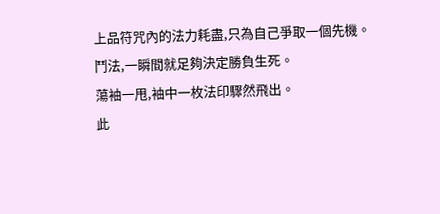上品符咒內的法力耗盡,只為自己爭取一個先機。
鬥法,一瞬間就足夠決定勝負生死。
蕩袖一甩,袖中一枚法印驟然飛出。
此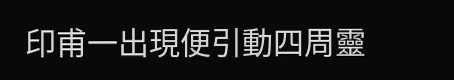印甫一出現便引動四周靈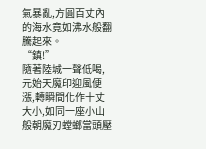氣暴亂,方圓百丈內的海水竟如沸水般翻騰起來。
“鎮!”
隨著陸城一聲低喝,元始天魔印迎風便漲,轉瞬間化作十丈大小,如同一座小山般朝魔刃螳螂當頭壓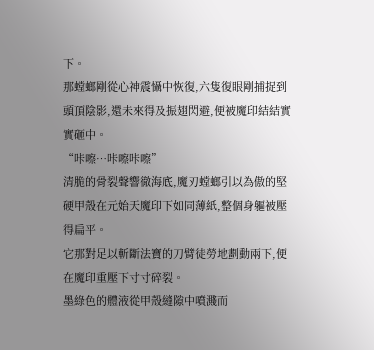下。
那螳螂剛從心神震懾中恢復,六隻復眼剛捕捉到頭頂陰影,還未來得及振翅閃避,便被魔印結結實實砸中。
“咔嚓…咔嚓咔嚓”
清脆的骨裂聲響徹海底,魔刃螳螂引以為傲的堅硬甲殼在元始天魔印下如同薄紙,整個身軀被壓得扁平。
它那對足以斬斷法寶的刀臂徒勞地劃動兩下,便在魔印重壓下寸寸碎裂。
墨綠色的體液從甲殼縫隙中噴濺而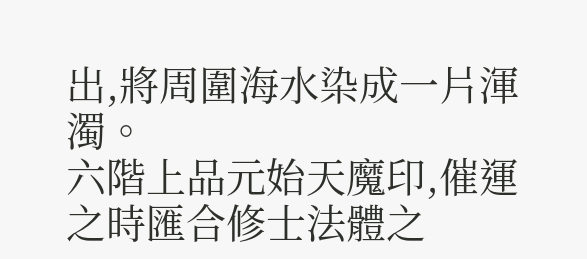出,將周圍海水染成一片渾濁。
六階上品元始天魔印,催運之時匯合修士法體之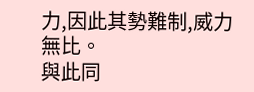力,因此其勢難制,威力無比。
與此同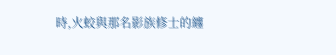時,火蛟與那名影族修士的纏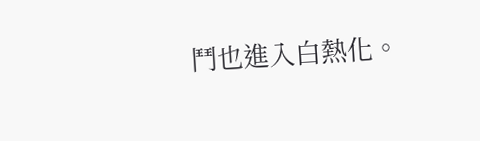鬥也進入白熱化。